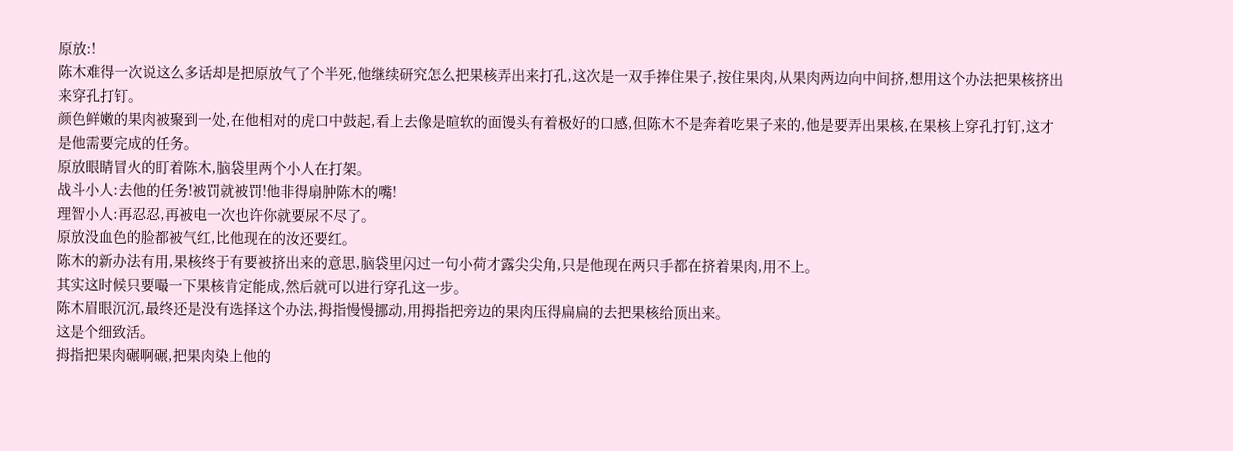原放:!
陈木难得一次说这么多话却是把原放气了个半死,他继续研究怎么把果核弄出来打孔,这次是一双手捧住果子,按住果肉,从果肉两边向中间挤,想用这个办法把果核挤出来穿孔打钉。
颜色鲜嫩的果肉被聚到一处,在他相对的虎口中鼓起,看上去像是暄软的面馒头有着极好的口感,但陈木不是奔着吃果子来的,他是要弄出果核,在果核上穿孔打钉,这才是他需要完成的任务。
原放眼睛冒火的盯着陈木,脑袋里两个小人在打架。
战斗小人:去他的任务!被罚就被罚!他非得扇肿陈木的嘴!
理智小人:再忍忍,再被电一次也许你就要尿不尽了。
原放没血色的脸都被气红,比他现在的汝还要红。
陈木的新办法有用,果核终于有要被挤出来的意思,脑袋里闪过一句小荷才露尖尖角,只是他现在两只手都在挤着果肉,用不上。
其实这时候只要嘬一下果核肯定能成,然后就可以进行穿孔这一步。
陈木眉眼沉沉,最终还是没有选择这个办法,拇指慢慢挪动,用拇指把旁边的果肉压得扁扁的去把果核给顶出来。
这是个细致活。
拇指把果肉碾啊碾,把果肉染上他的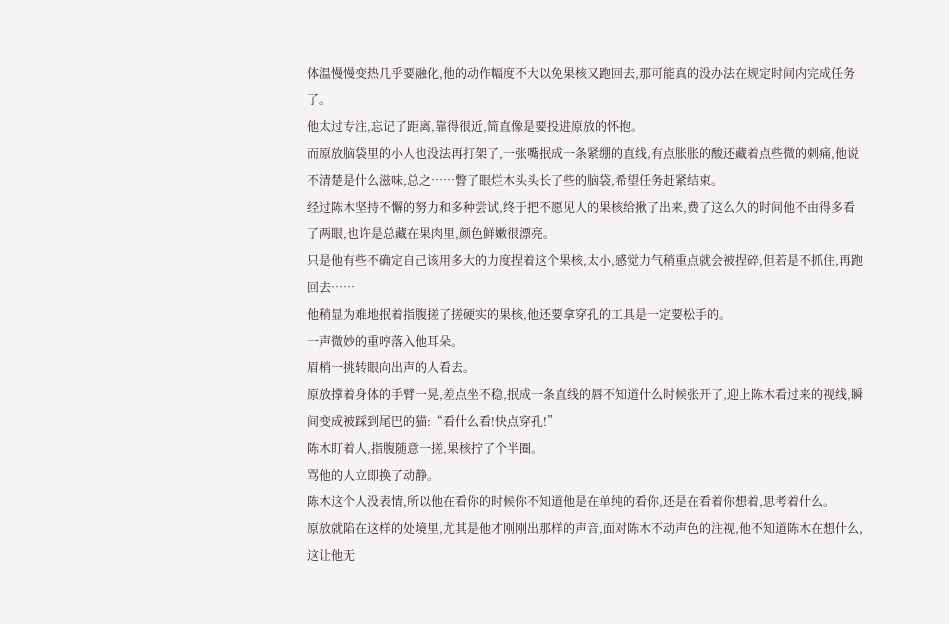体温慢慢变热几乎要融化,他的动作幅度不大以免果核又跑回去,那可能真的没办法在规定时间内完成任务了。
他太过专注,忘记了距离,靠得很近,简直像是要投进原放的怀抱。
而原放脑袋里的小人也没法再打架了,一张嘴抿成一条紧绷的直线,有点胀胀的酸还藏着点些微的刺痛,他说不清楚是什么滋味,总之……瞥了眼烂木头头长了些的脑袋,希望任务赶紧结束。
经过陈木坚持不懈的努力和多种尝试,终于把不愿见人的果核给揪了出来,费了这么久的时间他不由得多看了两眼,也许是总藏在果肉里,颜色鲜嫩很漂亮。
只是他有些不确定自己该用多大的力度捏着这个果核,太小,感觉力气稍重点就会被捏碎,但若是不抓住,再跑回去……
他稍显为难地抿着指腹搓了搓硬实的果核,他还要拿穿孔的工具是一定要松手的。
一声微妙的重哼落入他耳朵。
眉梢一挑转眼向出声的人看去。
原放撑着身体的手臂一晃,差点坐不稳,抿成一条直线的唇不知道什么时候张开了,迎上陈木看过来的视线,瞬间变成被踩到尾巴的猫:“看什么看!快点穿孔!”
陈木盯着人,指腹随意一搓,果核拧了个半圈。
骂他的人立即换了动静。
陈木这个人没表情,所以他在看你的时候你不知道他是在单纯的看你,还是在看着你想着,思考着什么。
原放就陷在这样的处境里,尤其是他才刚刚出那样的声音,面对陈木不动声色的注视,他不知道陈木在想什么,这让他无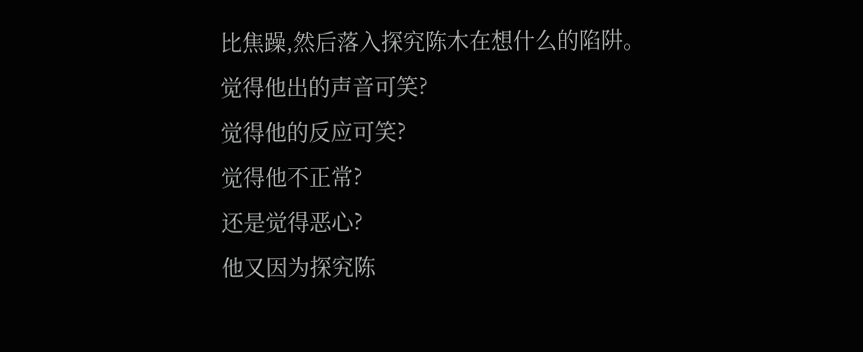比焦躁,然后落入探究陈木在想什么的陷阱。
觉得他出的声音可笑?
觉得他的反应可笑?
觉得他不正常?
还是觉得恶心?
他又因为探究陈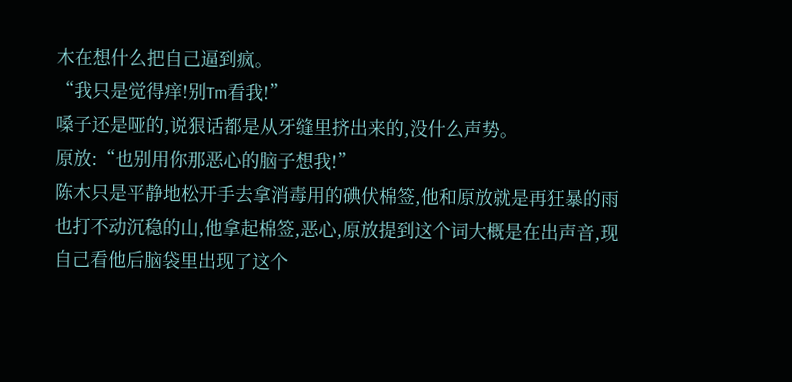木在想什么把自己逼到疯。
“我只是觉得痒!别Tm看我!”
嗓子还是哑的,说狠话都是从牙缝里挤出来的,没什么声势。
原放:“也别用你那恶心的脑子想我!”
陈木只是平静地松开手去拿消毒用的碘伏棉签,他和原放就是再狂暴的雨也打不动沉稳的山,他拿起棉签,恶心,原放提到这个词大概是在出声音,现自己看他后脑袋里出现了这个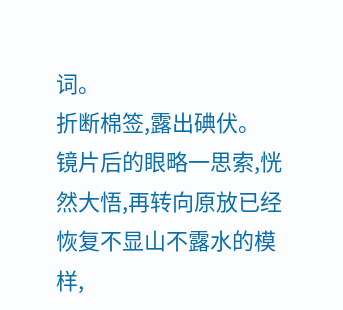词。
折断棉签,露出碘伏。
镜片后的眼略一思索,恍然大悟,再转向原放已经恢复不显山不露水的模样,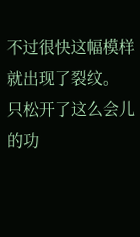不过很快这幅模样就出现了裂纹。
只松开了这么会儿的功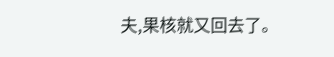夫,果核就又回去了。